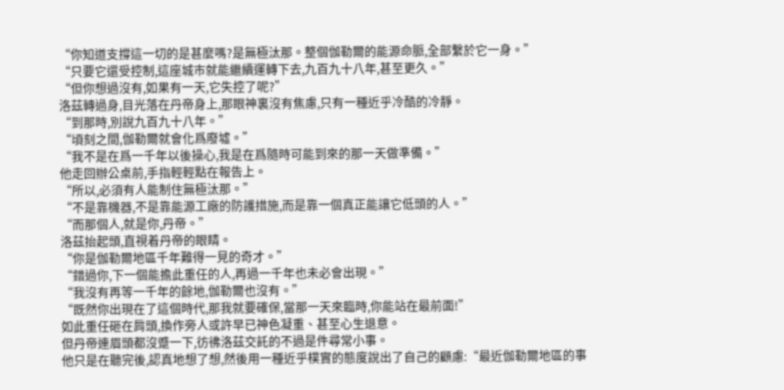“你知道支撐這一切的是甚麼嗎?是無極汰那。整個伽勒爾的能源命脈,全部繫於它一身。”
“只要它還受控制,這座城市就能繼續運轉下去,九百九十八年,甚至更久。”
“但你想過沒有,如果有一天,它失控了呢?”
洛茲轉過身,目光落在丹帝身上,那眼神裏沒有焦慮,只有一種近乎冷酷的冷靜。
“到那時,別說九百九十八年。”
“頃刻之間,伽勒爾就會化爲廢墟。”
“我不是在爲一千年以後操心,我是在爲隨時可能到來的那一天做準備。”
他走回辦公桌前,手指輕輕點在報告上。
“所以,必須有人能制住無極汰那。”
“不是靠機器,不是靠能源工廠的防護措施,而是靠一個真正能讓它低頭的人。”
“而那個人,就是你,丹帝。”
洛茲抬起頭,直視着丹帝的眼睛。
“你是伽勒爾地區千年難得一見的奇才。”
“錯過你,下一個能擔此重任的人,再過一千年也未必會出現。”
“我沒有再等一千年的餘地,伽勒爾也沒有。”
“既然你出現在了這個時代,那我就要確保,當那一天來臨時,你能站在最前面!”
如此重任砸在肩頭,換作旁人或許早已神色凝重、甚至心生退意。
但丹帝連眉頭都沒蹙一下,彷彿洛茲交託的不過是件尋常小事。
他只是在聽完後,認真地想了想,然後用一種近乎樸實的態度說出了自己的顧慮:“最近伽勒爾地區的事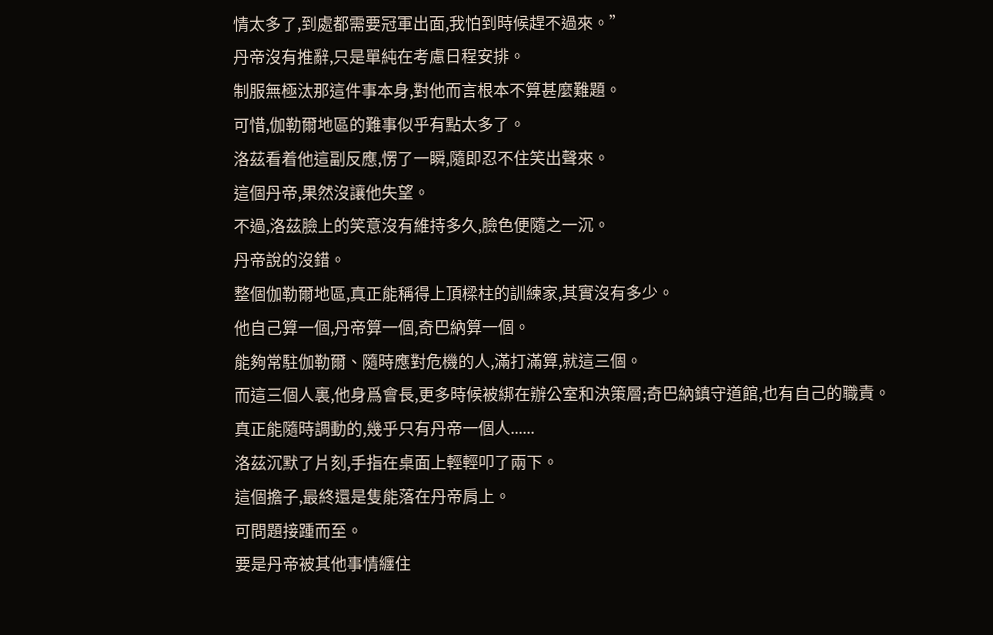情太多了,到處都需要冠軍出面,我怕到時候趕不過來。”
丹帝沒有推辭,只是單純在考慮日程安排。
制服無極汰那這件事本身,對他而言根本不算甚麼難題。
可惜,伽勒爾地區的難事似乎有點太多了。
洛茲看着他這副反應,愣了一瞬,隨即忍不住笑出聲來。
這個丹帝,果然沒讓他失望。
不過,洛茲臉上的笑意沒有維持多久,臉色便隨之一沉。
丹帝說的沒錯。
整個伽勒爾地區,真正能稱得上頂樑柱的訓練家,其實沒有多少。
他自己算一個,丹帝算一個,奇巴納算一個。
能夠常駐伽勒爾、隨時應對危機的人,滿打滿算,就這三個。
而這三個人裏,他身爲會長,更多時候被綁在辦公室和決策層;奇巴納鎮守道館,也有自己的職責。
真正能隨時調動的,幾乎只有丹帝一個人......
洛茲沉默了片刻,手指在桌面上輕輕叩了兩下。
這個擔子,最終還是隻能落在丹帝肩上。
可問題接踵而至。
要是丹帝被其他事情纏住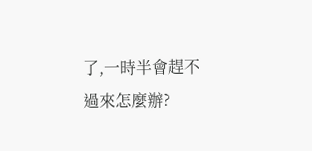了,一時半會趕不過來怎麼辦?